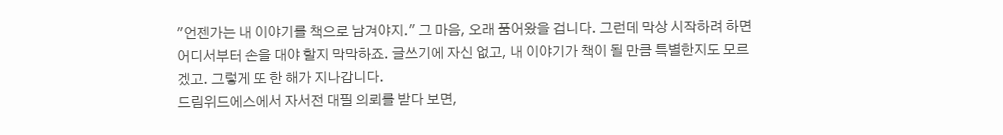"언젠가는 내 이야기를 책으로 남겨야지." 그 마음, 오래 품어왔을 겁니다. 그런데 막상 시작하려 하면 어디서부터 손을 대야 할지 막막하죠. 글쓰기에 자신 없고, 내 이야기가 책이 될 만큼 특별한지도 모르겠고. 그렇게 또 한 해가 지나갑니다.
드림위드에스에서 자서전 대필 의뢰를 받다 보면,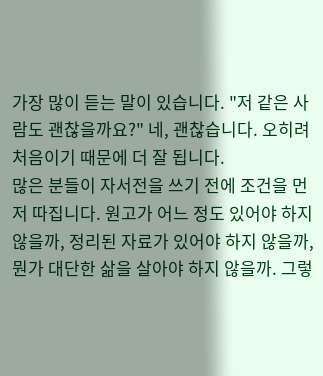가장 많이 듣는 말이 있습니다. "저 같은 사람도 괜찮을까요?" 네, 괜찮습니다. 오히려 처음이기 때문에 더 잘 됩니다.
많은 분들이 자서전을 쓰기 전에 조건을 먼저 따집니다. 원고가 어느 정도 있어야 하지 않을까, 정리된 자료가 있어야 하지 않을까, 뭔가 대단한 삶을 살아야 하지 않을까. 그렇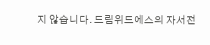지 않습니다. 드림위드에스의 자서전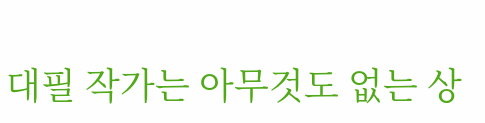대필 작가는 아무것도 없는 상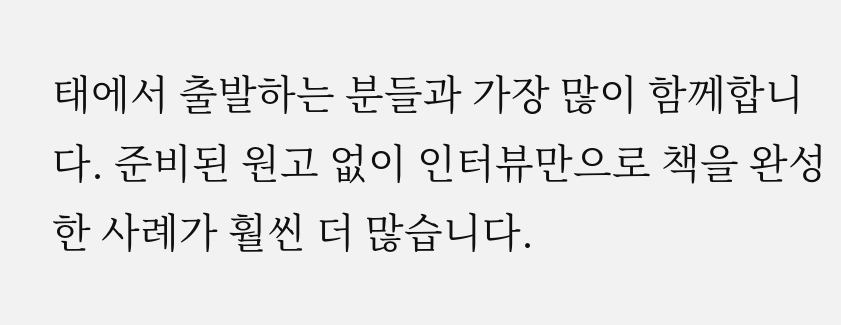태에서 출발하는 분들과 가장 많이 함께합니다. 준비된 원고 없이 인터뷰만으로 책을 완성한 사례가 훨씬 더 많습니다.